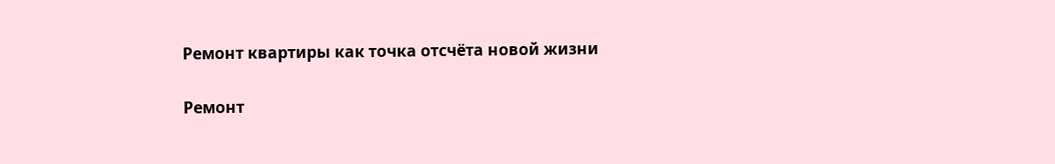Ремонт квартиры как точка отсчёта новой жизни

Ремонт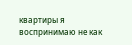квартиры я воспринимаю не как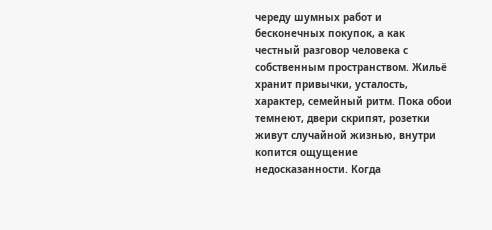череду шумных работ и бесконечных покупок, а как честный разговор человека с собственным пространством. Жильё хранит привычки, усталость, характер, семейный ритм. Пока обои темнеют, двери скрипят, розетки живут случайной жизнью, внутри копится ощущение недосказанности. Когда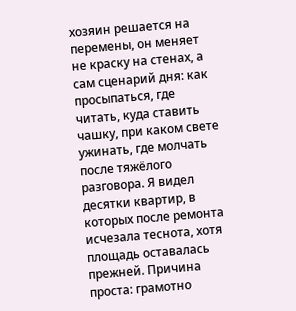хозяин решается на перемены, он меняет не краску на стенах, а сам сценарий дня: как просыпаться, где читать, куда ставить чашку, при каком свете ужинать, где молчать после тяжёлого разговора. Я видел десятки квартир, в которых после ремонта исчезала теснота, хотя площадь оставалась прежней. Причина проста: грамотно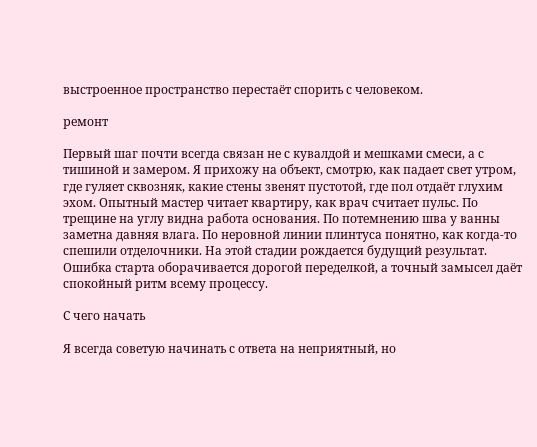выстроенное пространство перестаёт спорить с человеком.

ремонт

Первый шаг почти всегда связан не с кувалдой и мешками смеси, а с тишиной и замером. Я прихожу на объект, смотрю, как падает свет утром, где гуляет сквозняк, какие стены звенят пустотой, где пол отдаёт глухим эхом. Опытный мастер читает квартиру, как врач считает пульс. По трещине на углу видна работа основания. По потемнению шва у ванны заметна давняя влага. По неровной линии плинтуса понятно, как когда-то спешили отделочники. На этой стадии рождается будущий результат. Ошибка старта оборачивается дорогой переделкой, а точный замысел даёт спокойный ритм всему процессу.

С чего начать

Я всегда советую начинать с ответа на неприятный, но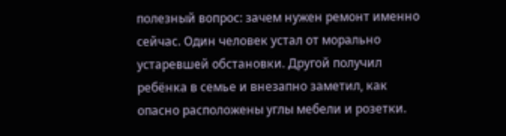полезный вопрос: зачем нужен ремонт именно сейчас. Один человек устал от морально устаревшей обстановки. Другой получил ребёнка в семье и внезапно заметил, как опасно расположены углы мебели и розетки.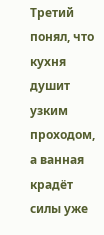Третий понял, что кухня душит узким проходом, а ванная крадёт силы уже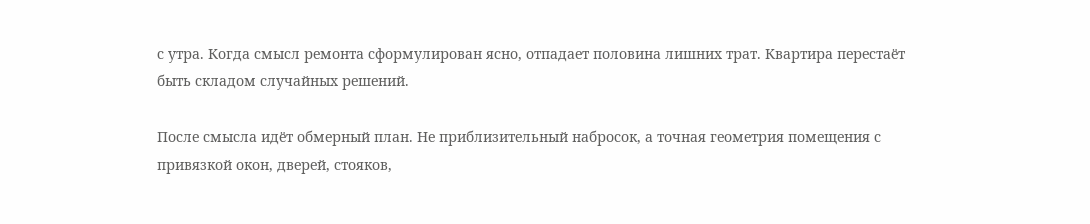с утра. Когда смысл ремонта сформулирован ясно, отпадает половина лишних трат. Квартира перестаёт быть складом случайных решений.

После смысла идёт обмерный план. Не приблизительный набросок, а точная геометрия помещения с привязкой окон, дверей, стояков,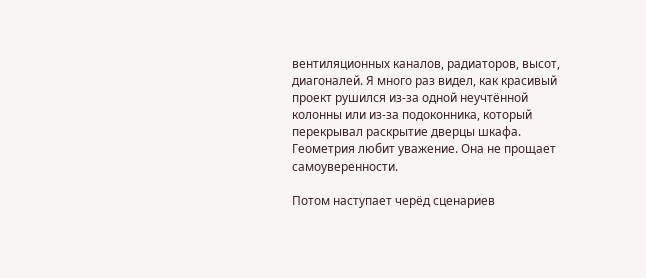вентиляционных каналов, радиаторов, высот, диагоналей. Я много раз видел, как красивый проект рушился из-за одной неучтённой колонны или из-за подоконника, который перекрывал раскрытие дверцы шкафа. Геометрия любит уважение. Она не прощает самоуверенности.

Потом наступает черёд сценариев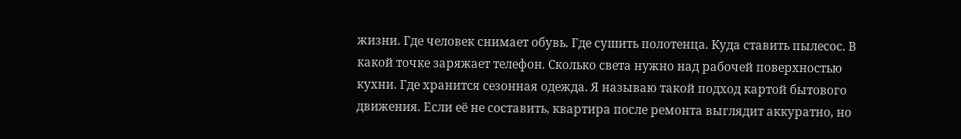жизни. Где человек снимает обувь. Где сушить полотенца. Куда ставить пылесос. В какой точке заряжает телефон. Сколько света нужно над рабочей поверхностью кухни. Где хранится сезонная одежда. Я называю такой подход картой бытового движения. Если её не составить, квартира после ремонта выглядит аккуратно, но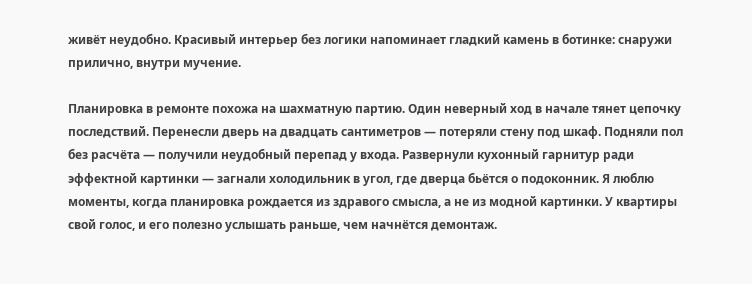живёт неудобно. Красивый интерьер без логики напоминает гладкий камень в ботинке: снаружи прилично, внутри мучение.

Планировка в ремонте похожа на шахматную партию. Один неверный ход в начале тянет цепочку последствий. Перенесли дверь на двадцать сантиметров — потеряли стену под шкаф. Подняли пол без расчёта — получили неудобный перепад у входа. Развернули кухонный гарнитур ради эффектной картинки — загнали холодильник в угол, где дверца бьётся о подоконник. Я люблю моменты, когда планировка рождается из здравого смысла, а не из модной картинки. У квартиры свой голос, и его полезно услышать раньше, чем начнётся демонтаж.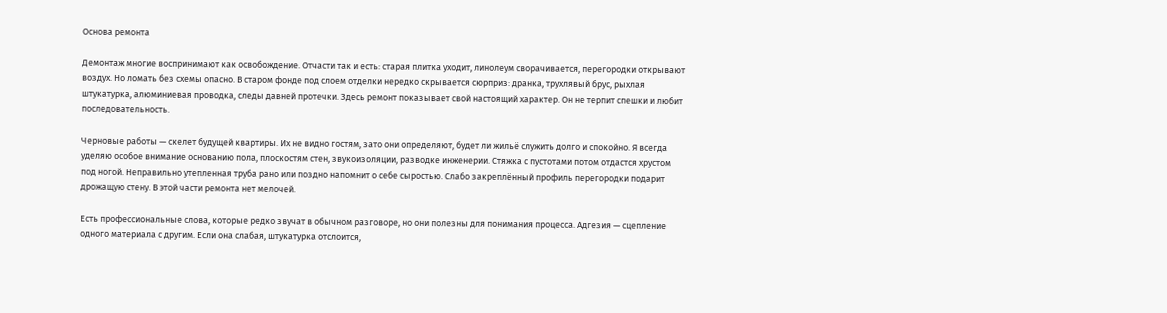Основа ремонта

Демонтаж многие воспринимают как освобождение. Отчасти так и есть: старая плитка уходит, линолеум сворачивается, перегородки открывают воздух. Но ломать без схемы опасно. В старом фонде под слоем отделки нередко скрывается сюрприз: дранка, трухлявый брус, рыхлая штукатурка, алюминиевая проводка, следы давней протечки. Здесь ремонт показывает свой настоящий характер. Он не терпит спешки и любит последовательность.

Черновые работы — скелет будущей квартиры. Их не видно гостям, зато они определяют, будет ли жильё служить долго и спокойно. Я всегда уделяю особое внимание основанию пола, плоскостям стен, звукоизоляции, разводке инженерии. Стяжка с пустотами потом отдастся хрустом под ногой. Неправильно утепленная труба рано или поздно напомнит о себе сыростью. Слабо закреплённый профиль перегородки подарит дрожащую стену. В этой части ремонта нет мелочей.

Есть профессиональные слова, которые редко звучат в обычном разговоре, но они полезны для понимания процесса. Адгезия — сцепление одного материала с другим. Если она слабая, штукатурка отслоится,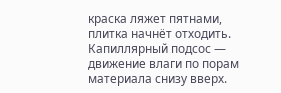краска ляжет пятнами, плитка начнёт отходить. Капиллярный подсос — движение влаги по порам материала снизу вверх.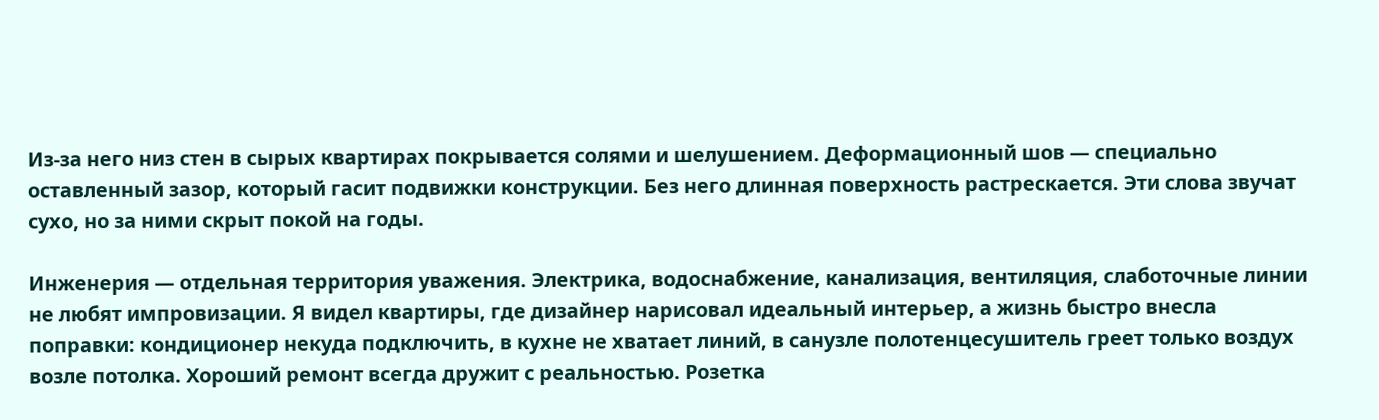Из-за него низ стен в сырых квартирах покрывается солями и шелушением. Деформационный шов — специально оставленный зазор, который гасит подвижки конструкции. Без него длинная поверхность растрескается. Эти слова звучат сухо, но за ними скрыт покой на годы.

Инженерия — отдельная территория уважения. Электрика, водоснабжение, канализация, вентиляция, слаботочные линии не любят импровизации. Я видел квартиры, где дизайнер нарисовал идеальный интерьер, а жизнь быстро внесла поправки: кондиционер некуда подключить, в кухне не хватает линий, в санузле полотенцесушитель греет только воздух возле потолка. Хороший ремонт всегда дружит с реальностью. Розетка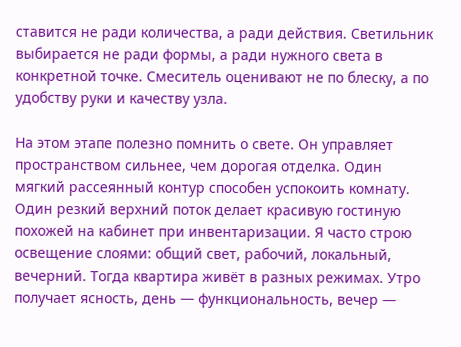ставится не ради количества, а ради действия. Светильник выбирается не ради формы, а ради нужного света в конкретной точке. Смеситель оценивают не по блеску, а по удобству руки и качеству узла.

На этом этапе полезно помнить о свете. Он управляет пространством сильнее, чем дорогая отделка. Один мягкий рассеянный контур способен успокоить комнату. Один резкий верхний поток делает красивую гостиную похожей на кабинет при инвентаризации. Я часто строю освещение слоями: общий свет, рабочий, локальный, вечерний. Тогда квартира живёт в разных режимах. Утро получает ясность, день — функциональность, вечер —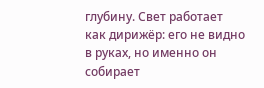глубину. Свет работает как дирижёр: его не видно в руках, но именно он собирает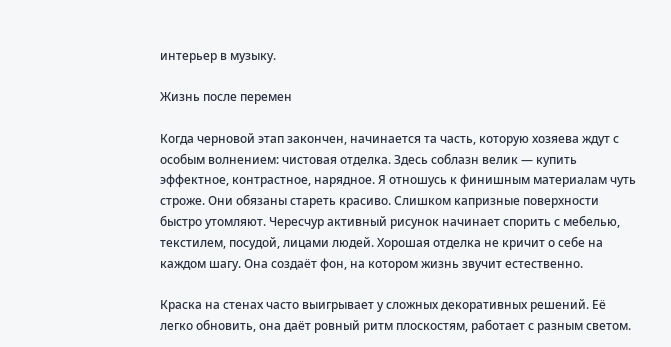интерьер в музыку.

Жизнь после перемен

Когда черновой этап закончен, начинается та часть, которую хозяева ждут с особым волнением: чистовая отделка. Здесь соблазн велик — купить эффектное, контрастное, нарядное. Я отношусь к финишным материалам чуть строже. Они обязаны стареть красиво. Слишком капризные поверхности быстро утомляют. Чересчур активный рисунок начинает спорить с мебелью, текстилем, посудой, лицами людей. Хорошая отделка не кричит о себе на каждом шагу. Она создаёт фон, на котором жизнь звучит естественно.

Краска на стенах часто выигрывает у сложных декоративных решений. Её легко обновить, она даёт ровный ритм плоскостям, работает с разным светом.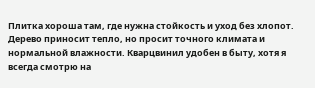Плитка хороша там, где нужна стойкость и уход без хлопот. Дерево приносит тепло, но просит точного климата и нормальной влажности. Кварцвинил удобен в быту, хотя я всегда смотрю на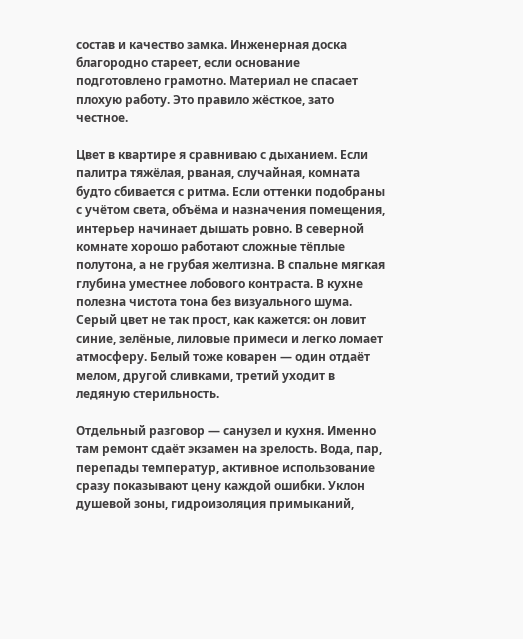состав и качество замка. Инженерная доска благородно стареет, если основание подготовлено грамотно. Материал не спасает плохую работу. Это правило жёсткое, зато честное.

Цвет в квартире я сравниваю с дыханием. Если палитра тяжёлая, рваная, случайная, комната будто сбивается с ритма. Если оттенки подобраны с учётом света, объёма и назначения помещения, интерьер начинает дышать ровно. В северной комнате хорошо работают сложные тёплые полутона, а не грубая желтизна. В спальне мягкая глубина уместнее лобового контраста. В кухне полезна чистота тона без визуального шума. Серый цвет не так прост, как кажется: он ловит синие, зелёные, лиловые примеси и легко ломает атмосферу. Белый тоже коварен — один отдаёт мелом, другой сливками, третий уходит в ледяную стерильность.

Отдельный разговор — санузел и кухня. Именно там ремонт сдаёт экзамен на зрелость. Вода, пар, перепады температур, активное использование сразу показывают цену каждой ошибки. Уклон душевой зоны, гидроизоляция примыканий,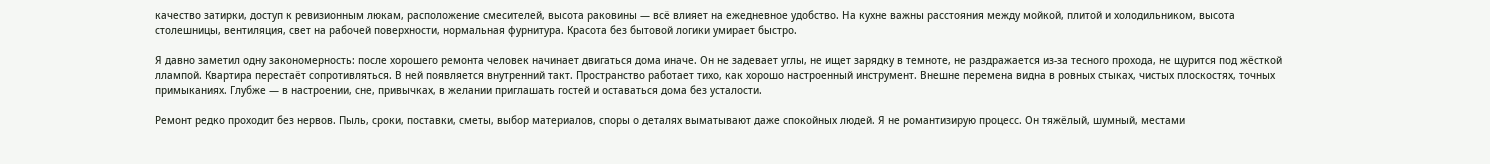качество затирки, доступ к ревизионным люкам, расположение смесителей, высота раковины — всё влияет на ежедневное удобство. На кухне важны расстояния между мойкой, плитой и холодильником, высота столешницы, вентиляция, свет на рабочей поверхности, нормальная фурнитура. Красота без бытовой логики умирает быстро.

Я давно заметил одну закономерность: после хорошего ремонта человек начинает двигаться дома иначе. Он не задевает углы, не ищет зарядку в темноте, не раздражается из-за тесного прохода, не щурится под жёсткой ллампой. Квартира перестаёт сопротивляться. В ней появляется внутренний такт. Пространство работает тихо, как хорошо настроенный инструмент. Внешне перемена видна в ровных стыках, чистых плоскостях, точных примыканиях. Глубже — в настроении, сне, привычках, в желании приглашать гостей и оставаться дома без усталости.

Ремонт редко проходит без нервов. Пыль, сроки, поставки, сметы, выбор материалов, споры о деталях выматывают даже спокойных людей. Я не романтизирую процесс. Он тяжёлый, шумный, местами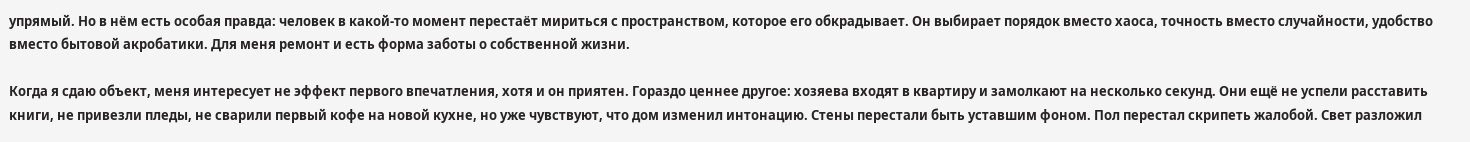упрямый. Но в нём есть особая правда: человек в какой-то момент перестаёт мириться с пространством, которое его обкрадывает. Он выбирает порядок вместо хаоса, точность вместо случайности, удобство вместо бытовой акробатики. Для меня ремонт и есть форма заботы о собственной жизни.

Когда я сдаю объект, меня интересует не эффект первого впечатления, хотя и он приятен. Гораздо ценнее другое: хозяева входят в квартиру и замолкают на несколько секунд. Они ещё не успели расставить книги, не привезли пледы, не сварили первый кофе на новой кухне, но уже чувствуют, что дом изменил интонацию. Стены перестали быть уставшим фоном. Пол перестал скрипеть жалобой. Свет разложил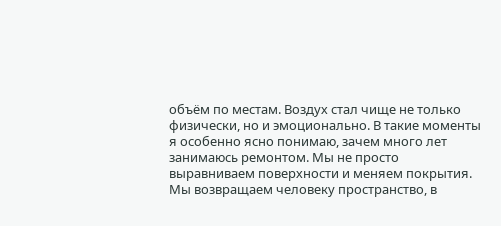объём по местам. Воздух стал чище не только физически, но и эмоционально. В такие моменты я особенно ясно понимаю, зачем много лет занимаюсь ремонтом. Мы не просто выравниваем поверхности и меняем покрытия. Мы возвращаем человеку пространство, в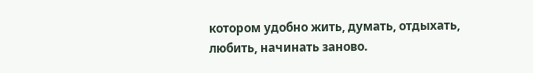котором удобно жить, думать, отдыхать, любить, начинать заново.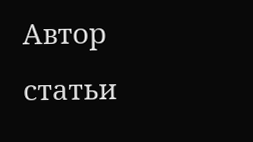Автор статьи